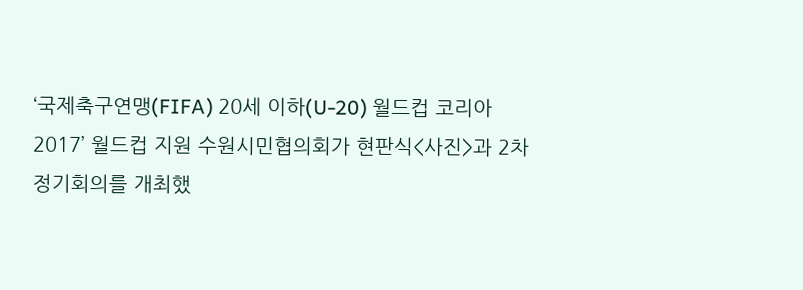‘국제축구연맹(FIFA) 20세 이하(U-20) 월드컵 코리아 2017’ 월드컵 지원 수원시민협의회가 현판식<사진>과 2차 정기회의를 개최했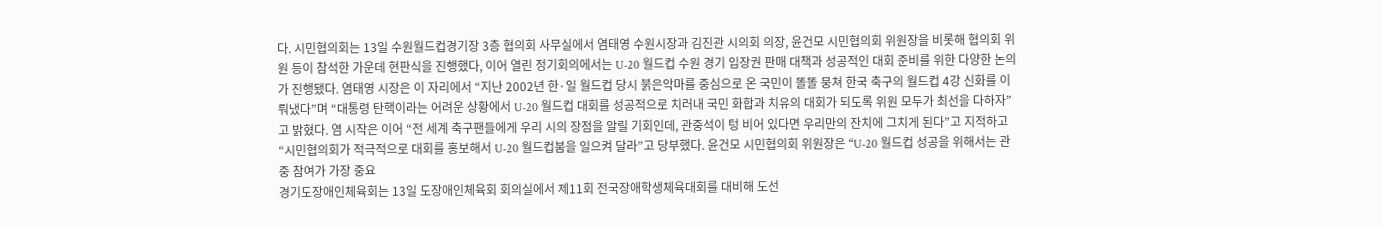다. 시민협의회는 13일 수원월드컵경기장 3층 협의회 사무실에서 염태영 수원시장과 김진관 시의회 의장, 윤건모 시민협의회 위원장을 비롯해 협의회 위원 등이 참석한 가운데 현판식을 진행했다, 이어 열린 정기회의에서는 U-20 월드컵 수원 경기 입장권 판매 대책과 성공적인 대회 준비를 위한 다양한 논의가 진행됐다. 염태영 시장은 이 자리에서 “지난 2002년 한·일 월드컵 당시 붉은악마를 중심으로 온 국민이 똘똘 뭉쳐 한국 축구의 월드컵 4강 신화를 이뤄냈다”며 “대통령 탄핵이라는 어려운 상황에서 U-20 월드컵 대회를 성공적으로 치러내 국민 화합과 치유의 대회가 되도록 위원 모두가 최선을 다하자”고 밝혔다. 염 시작은 이어 “전 세계 축구팬들에게 우리 시의 장점을 알릴 기회인데, 관중석이 텅 비어 있다면 우리만의 잔치에 그치게 된다”고 지적하고 “시민협의회가 적극적으로 대회를 홍보해서 U-20 월드컵붐을 일으켜 달라”고 당부했다. 윤건모 시민협의회 위원장은 “U-20 월드컵 성공을 위해서는 관중 참여가 가장 중요
경기도장애인체육회는 13일 도장애인체육회 회의실에서 제11회 전국장애학생체육대회를 대비해 도선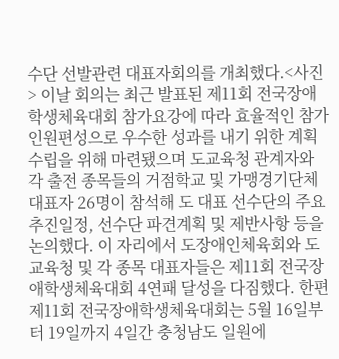수단 선발관련 대표자회의를 개최했다.<사진> 이날 회의는 최근 발표된 제11회 전국장애학생체육대회 참가요강에 따라 효율적인 참가인원편성으로 우수한 성과를 내기 위한 계획 수립을 위해 마련됐으며 도교육청 관계자와 각 출전 종목들의 거점학교 및 가맹경기단체 대표자 26명이 참석해 도 대표 선수단의 주요추진일정, 선수단 파견계획 및 제반사항 등을 논의했다. 이 자리에서 도장애인체육회와 도교육청 및 각 종목 대표자들은 제11회 전국장애학생체육대회 4연패 달성을 다짐했다. 한편 제11회 전국장애학생체육대회는 5월 16일부터 19일까지 4일간 충청남도 일원에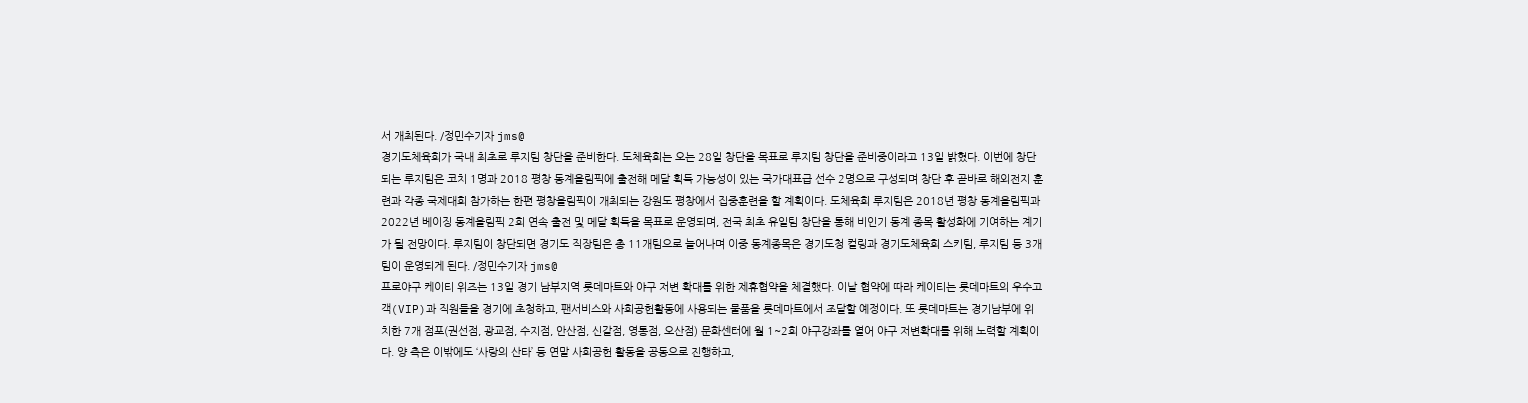서 개최된다. /정민수기자 jms@
경기도체육회가 국내 최초로 루지팀 창단을 준비한다. 도체육회는 오는 28일 창단을 목표로 루지팀 창단을 준비중이라고 13일 밝혔다. 이번에 창단되는 루지팀은 코치 1명과 2018 평창 동계올림픽에 출전해 메달 획득 가능성이 있는 국가대표급 선수 2명으로 구성되며 창단 후 곧바로 해외전지 훈련과 각종 국제대회 참가하는 한편 평창올림픽이 개최되는 강원도 평창에서 집중훈련을 할 계획이다. 도체육회 루지팀은 2018년 평창 동계올림픽과 2022년 베이징 동계올림픽 2회 연속 출전 및 메달 획득을 목표로 운영되며, 전국 최초 유일팀 창단을 통해 비인기 동계 종목 활성화에 기여하는 계기가 될 전망이다. 루지팀이 창단되면 경기도 직장팀은 총 11개팀으로 늘어나며 이중 동계종목은 경기도청 컬링과 경기도체육회 스키팀, 루지팀 등 3개 팀이 운영되게 된다. /정민수기자 jms@
프로야구 케이티 위즈는 13일 경기 남부지역 롯데마트와 야구 저변 확대를 위한 제휴협약을 체결했다. 이날 협약에 따라 케이티는 롯데마트의 우수고객(VIP)과 직원들을 경기에 초청하고, 팬서비스와 사회공헌활동에 사용되는 물품을 롯데마트에서 조달할 예정이다. 또 롯데마트는 경기남부에 위치한 7개 점포(권선점, 광교점, 수지점, 안산점, 신갈점, 영통점, 오산점) 문화센터에 월 1~2회 야구강좌를 열어 야구 저변확대를 위해 노력할 계획이다. 양 측은 이밖에도 ‘사랑의 산타’ 등 연말 사회공헌 활동을 공동으로 진행하고,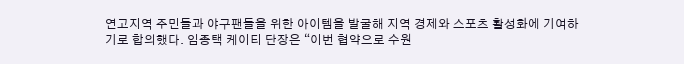연고지역 주민들과 야구팬들을 위한 아이템을 발굴해 지역 경제와 스포츠 활성화에 기여하기로 합의했다. 임종택 케이티 단장은 “이번 협약으로 수원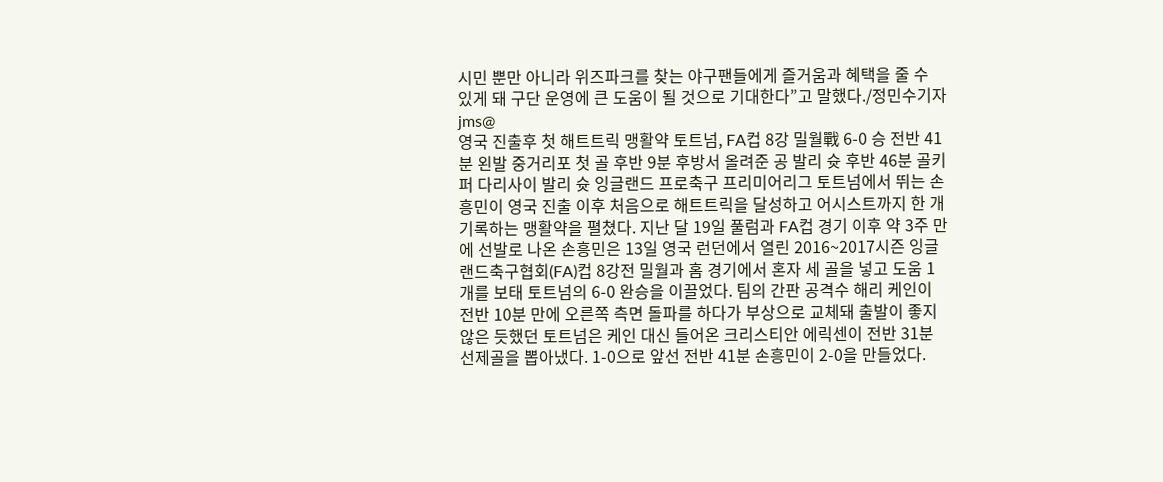시민 뿐만 아니라 위즈파크를 찾는 야구팬들에게 즐거움과 혜택을 줄 수 있게 돼 구단 운영에 큰 도움이 될 것으로 기대한다”고 말했다./정민수기자 jms@
영국 진출후 첫 해트트릭 맹활약 토트넘, FA컵 8강 밀월戰 6-0 승 전반 41분 왼발 중거리포 첫 골 후반 9분 후방서 올려준 공 발리 슛 후반 46분 골키퍼 다리사이 발리 슛 잉글랜드 프로축구 프리미어리그 토트넘에서 뛰는 손흥민이 영국 진출 이후 처음으로 해트트릭을 달성하고 어시스트까지 한 개 기록하는 맹활약을 펼쳤다. 지난 달 19일 풀럼과 FA컵 경기 이후 약 3주 만에 선발로 나온 손흥민은 13일 영국 런던에서 열린 2016~2017시즌 잉글랜드축구협회(FA)컵 8강전 밀월과 홈 경기에서 혼자 세 골을 넣고 도움 1개를 보태 토트넘의 6-0 완승을 이끌었다. 팀의 간판 공격수 해리 케인이 전반 10분 만에 오른쪽 측면 돌파를 하다가 부상으로 교체돼 출발이 좋지 않은 듯했던 토트넘은 케인 대신 들어온 크리스티안 에릭센이 전반 31분 선제골을 뽑아냈다. 1-0으로 앞선 전반 41분 손흥민이 2-0을 만들었다.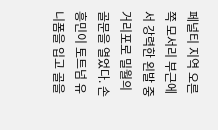페널티 지역 오른쪽 모서리 부근에서 강력한 왼발 중거리포로 밀월의 골문을 열었다. 손흥민이 토트넘 유니폼을 입고 골을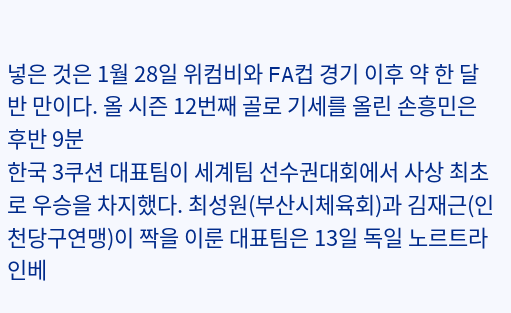넣은 것은 1월 28일 위컴비와 FA컵 경기 이후 약 한 달 반 만이다. 올 시즌 12번째 골로 기세를 올린 손흥민은 후반 9분
한국 3쿠션 대표팀이 세계팀 선수권대회에서 사상 최초로 우승을 차지했다. 최성원(부산시체육회)과 김재근(인천당구연맹)이 짝을 이룬 대표팀은 13일 독일 노르트라인베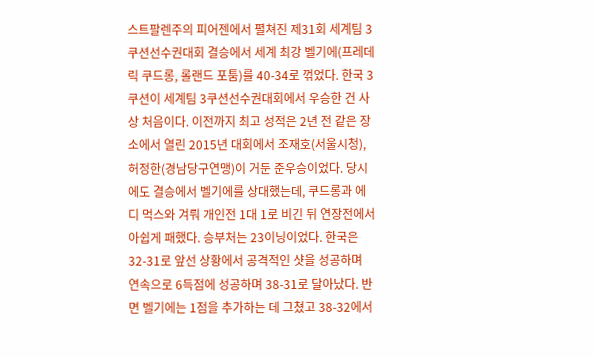스트팔렌주의 피어젠에서 펼쳐진 제31회 세계팀 3쿠션선수권대회 결승에서 세계 최강 벨기에(프레데릭 쿠드롱, 롤랜드 포툼)를 40-34로 꺾었다. 한국 3쿠션이 세계팀 3쿠션선수권대회에서 우승한 건 사상 처음이다. 이전까지 최고 성적은 2년 전 같은 장소에서 열린 2015년 대회에서 조재호(서울시청), 허정한(경남당구연맹)이 거둔 준우승이었다. 당시에도 결승에서 벨기에를 상대했는데, 쿠드롱과 에디 먹스와 겨뤄 개인전 1대 1로 비긴 뒤 연장전에서 아쉽게 패했다. 승부처는 23이닝이었다. 한국은 32-31로 앞선 상황에서 공격적인 샷을 성공하며 연속으로 6득점에 성공하며 38-31로 달아났다. 반면 벨기에는 1점을 추가하는 데 그쳤고 38-32에서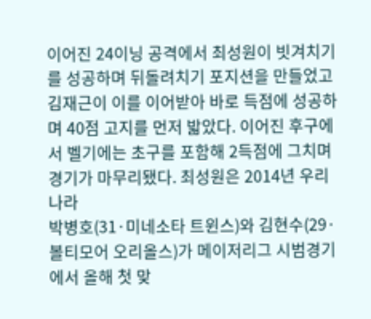이어진 24이닝 공격에서 최성원이 빗겨치기를 성공하며 뒤돌려치기 포지션을 만들었고 김재근이 이를 이어받아 바로 득점에 성공하며 40점 고지를 먼저 밟았다. 이어진 후구에서 벨기에는 초구를 포함해 2득점에 그치며 경기가 마무리됐다. 최성원은 2014년 우리나라
박병호(31·미네소타 트윈스)와 김현수(29·볼티모어 오리올스)가 메이저리그 시범경기에서 올해 첫 맞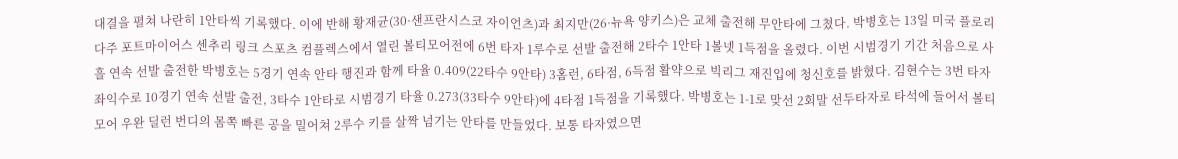대결을 펼쳐 나란히 1안타씩 기록했다. 이에 반해 황재균(30·샌프란시스코 자이언츠)과 최지만(26·뉴욕 양키스)은 교체 출전해 무안타에 그쳤다. 박병호는 13일 미국 플로리다주 포트마이어스 센추리 링크 스포츠 컴플렉스에서 열린 볼티모어전에 6번 타자 1루수로 선발 출전해 2타수 1안타 1볼넷 1득점을 올렸다. 이번 시범경기 기간 처음으로 사흘 연속 선발 출전한 박병호는 5경기 연속 안타 행진과 함께 타율 0.409(22타수 9안타) 3홈런, 6타점, 6득점 활약으로 빅리그 재진입에 청신호를 밝혔다. 김현수는 3번 타자 좌익수로 10경기 연속 선발 출전, 3타수 1안타로 시범경기 타율 0.273(33타수 9안타)에 4타점 1득점을 기록했다. 박병호는 1-1로 맞선 2회말 선두타자로 타석에 들어서 볼티모어 우완 딜런 번디의 몸쪽 빠른 공을 밀어쳐 2루수 키를 살짝 넘기는 안타를 만들었다. 보통 타자였으면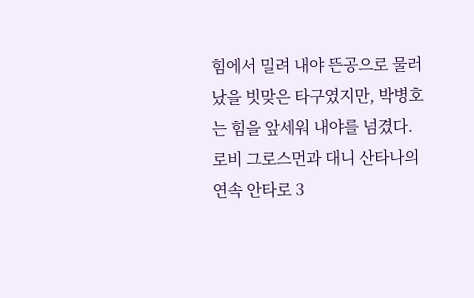힘에서 밀려 내야 뜬공으로 물러났을 빗맞은 타구였지만, 박병호는 힘을 앞세워 내야를 넘겼다. 로비 그로스먼과 대니 산타나의 연속 안타로 3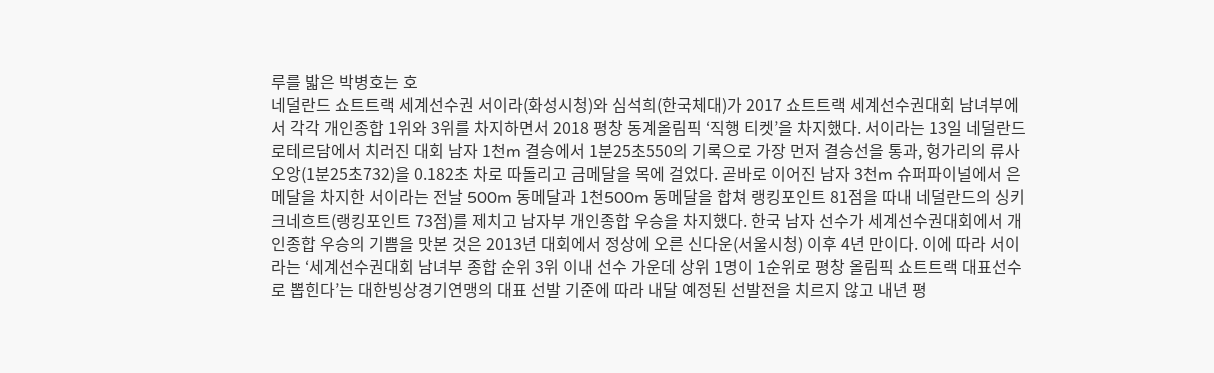루를 밟은 박병호는 호
네덜란드 쇼트트랙 세계선수권 서이라(화성시청)와 심석희(한국체대)가 2017 쇼트트랙 세계선수권대회 남녀부에서 각각 개인종합 1위와 3위를 차지하면서 2018 평창 동계올림픽 ‘직행 티켓’을 차지했다. 서이라는 13일 네덜란드 로테르담에서 치러진 대회 남자 1천m 결승에서 1분25초550의 기록으로 가장 먼저 결승선을 통과, 헝가리의 류사오앙(1분25초732)을 0.182초 차로 따돌리고 금메달을 목에 걸었다. 곧바로 이어진 남자 3천m 슈퍼파이널에서 은메달을 차지한 서이라는 전날 500m 동메달과 1천500m 동메달을 합쳐 랭킹포인트 81점을 따내 네덜란드의 싱키 크네흐트(랭킹포인트 73점)를 제치고 남자부 개인종합 우승을 차지했다. 한국 남자 선수가 세계선수권대회에서 개인종합 우승의 기쁨을 맛본 것은 2013년 대회에서 정상에 오른 신다운(서울시청) 이후 4년 만이다. 이에 따라 서이라는 ‘세계선수권대회 남녀부 종합 순위 3위 이내 선수 가운데 상위 1명이 1순위로 평창 올림픽 쇼트트랙 대표선수로 뽑힌다’는 대한빙상경기연맹의 대표 선발 기준에 따라 내달 예정된 선발전을 치르지 않고 내년 평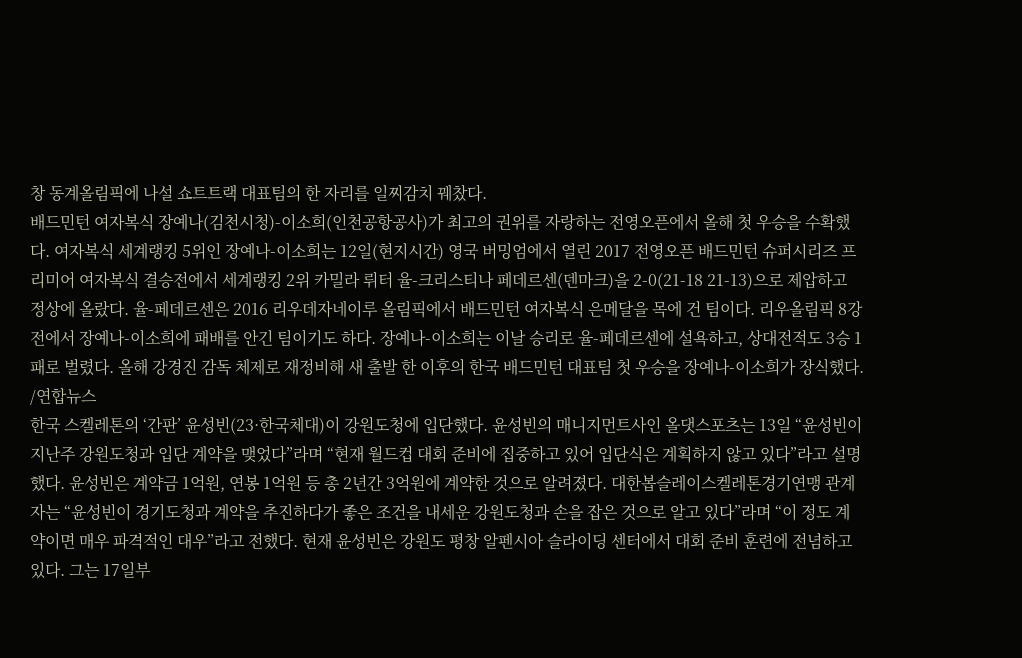창 동계올림픽에 나설 쇼트트랙 대표팀의 한 자리를 일찌감치 꿰찼다.
배드민턴 여자복식 장예나(김천시청)-이소희(인천공항공사)가 최고의 권위를 자랑하는 전영오픈에서 올해 첫 우승을 수확했다. 여자복식 세계랭킹 5위인 장예나-이소희는 12일(현지시간) 영국 버밍엄에서 열린 2017 전영오픈 배드민턴 슈퍼시리즈 프리미어 여자복식 결승전에서 세계랭킹 2위 카밀라 뤼터 율-크리스티나 페데르센(덴마크)을 2-0(21-18 21-13)으로 제압하고 정상에 올랐다. 율-페데르센은 2016 리우데자네이루 올림픽에서 배드민턴 여자복식 은메달을 목에 건 팀이다. 리우올림픽 8강전에서 장예나-이소희에 패배를 안긴 팀이기도 하다. 장예나-이소희는 이날 승리로 율-페데르센에 설욕하고, 상대전적도 3승 1패로 벌렸다. 올해 강경진 감독 체제로 재정비해 새 출발 한 이후의 한국 배드민턴 대표팀 첫 우승을 장예나-이소희가 장식했다. /연합뉴스
한국 스켈레톤의 ‘간판’ 윤성빈(23·한국체대)이 강원도청에 입단했다. 윤성빈의 매니지먼트사인 올댓스포츠는 13일 “윤성빈이 지난주 강원도청과 입단 계약을 맺었다”라며 “현재 월드컵 대회 준비에 집중하고 있어 입단식은 계획하지 않고 있다”라고 설명했다. 윤성빈은 계약금 1억원, 연봉 1억원 등 총 2년간 3억원에 계약한 것으로 알려졌다. 대한봅슬레이스켈레톤경기연맹 관계자는 “윤성빈이 경기도청과 계약을 추진하다가 좋은 조건을 내세운 강원도청과 손을 잡은 것으로 알고 있다”라며 “이 정도 계약이면 매우 파격적인 대우”라고 전했다. 현재 윤성빈은 강원도 평창 알펜시아 슬라이딩 센터에서 대회 준비 훈련에 전념하고 있다. 그는 17일부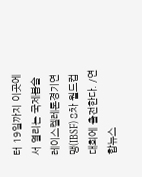터 19일까지 이곳에서 열리는 국제봅슬레이스켈레톤경기연맹(IBSF) 8차 월드컵 대회에 출전한다. /연합뉴스